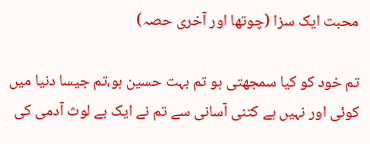محبت ایک سزا (چوتھا اور آخری حصہ)

تم خود کو کیا سمجھتی ہو تم بہت حسین ہو،تم جیسا دنیا میں کوئی اور نہیں ہے کتنی آسانی سے تم نے ایک بے لوث آدمی کی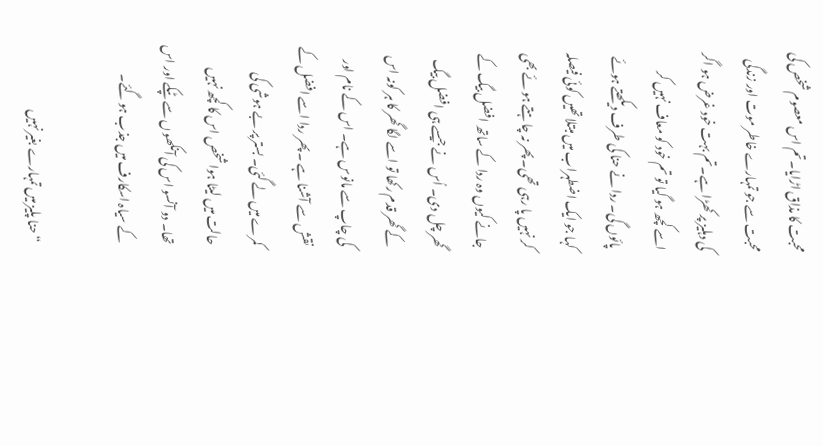محبت کا مذاق اڑایا۔تم اس معصوم شخص کی محبت سے جو تمہارے خاطر موت اور زندگی کی دہلیز پر کھڑا ہے۔تم بہت خود غرض ہو اگر اسے کچھ ہو گیا تو تم خود کو معاف نہیں کر پائوں گی۔ ردا نے حنا کی طرف دیکھتے ہوئے کہا جو ایک اضطہراب میں مبتلا تھیں کوئی فیصلہ کر نہیں پا رہی تھی۔ پھر نہ چاہتے ہو ئے بھی جانے کیوں وہ ردا کے ساتھ افضل بیگ کے گھر چل دی۔ اُس نے جیسے ہی افضل بیگ کے گھر قدم رکھا تو اسے لگا گھر کا ہر کونہ اس کی چاپ سے مانوس ہے۔ اس کے نام اور نقش سے آشنا ہے ۔ پھر ردا اسے افضل کے کمرے میں لے گئی۔ بستر پر بے ہوشی کی حالت میں لیٹا ہوا شخص اس کا کچھ نہیں تھا۔ دو آنسو اس کی آنکھوں سے ٹپکے اور اس کے سیاہ اسکارف میں جذب ہو گئے۔

“حنا پلیز میں تمہارے بغیر نہیں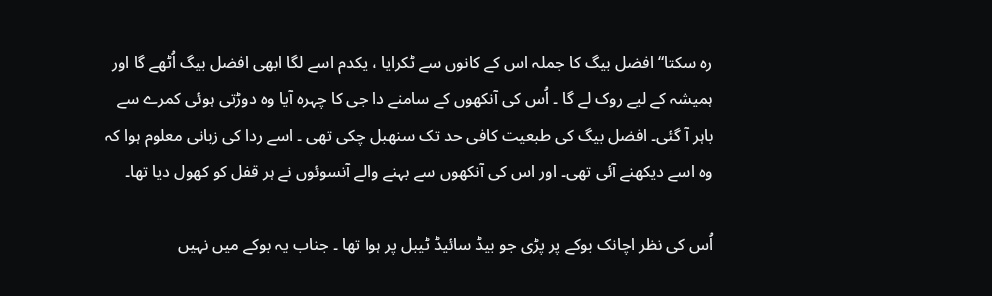رہ سکتا“ افضل بیگ کا جملہ اس کے کانوں سے ٹکرایا ، یکدم اسے لگا ابھی افضل بیگ اُٹھے گا اور ہمیشہ کے لیے روک لے گا ۔ اُس کی آنکھوں کے سامنے دا جی کا چہرہ آیا وہ دوڑتی ہوئی کمرے سے باہر آ گئی۔ افضل بیگ کی طبعیت کافی حد تک سنھبل چکی تھی ۔ اسے ردا کی زبانی معلوم ہوا کہ وہ اسے دیکھنے آئی تھی۔ اور اس کی آنکھوں سے بہنے والے آنسوئوں نے ہر قفل کو کھول دیا تھا۔

اُس کی نظر اچانک بوکے پر پڑی جو بیڈ سائیڈ ٹیبل پر ہوا تھا ۔ جناب یہ بوکے میں نہیں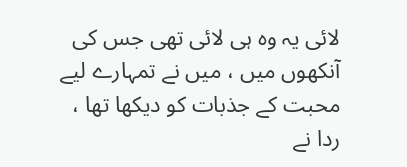لائی یہ وہ ہی لائی تھی جس کی آنکھوں میں ، میں نے تمہارے لیے محبت کے جذبات کو دیکھا تھا ، ردا نے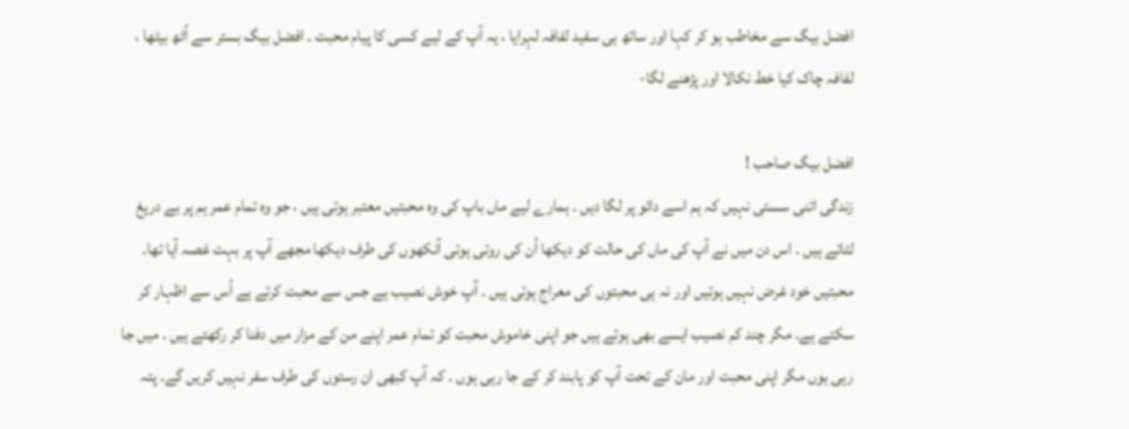افضل بیگ سے مخاطب ہو کر کہا اور ساتھ ہی سفید لفافہ لہرایا ، یہ آپ کے لیے کسی کا پیام محبت ۔ افضل بیگ بستر سے اُٹھ بیٹھا ، لفافہ چاک کیا خط نکالا اور پڑھنے لگا-

افضل بیگ صاحب !
زندگی اتنی سستی نہیں کہ ہم اسے دائو پر لگا دیں ۔ ہمارے لیے ماں باپ کی وہ محبتیں معتبر ہوتی ہیں ، جو وہ تمام عمر ہم پر بے دریغ لٹاتے ہیں ۔ اس دن میں نے آپ کی ماں کی حالت کو دیکھا اُن کی روتی ہوئی آنکھوں کی طرف دیکھا مجھے آپ پر بہت غصہ آیا تھا۔ محبتیں خود غرض نہیں ہوتیں اور نہ ہی محبتوں کی معراج ہوتی ہیں ۔ آپ خوش نصیب ہے جس سے محبت کرتے ہے اُس سے اظہار کر سکتے ہے۔ مگر چند کم نصیب ایسے بھی ہوتے ہیں جو اپنی خاموش محبت کو تمام عمر اپنے من کے مزار میں دفنا کر رکھتے ہیں ۔ میں جا رہی ہوں مگر اپنی محبت اور مان کے تحت آپ کو پابند کر کے جا رہی ہوں ۔ کہ آپ کبھی ان رستوں کی طرف سفر نہیں کریں گے۔ پتہ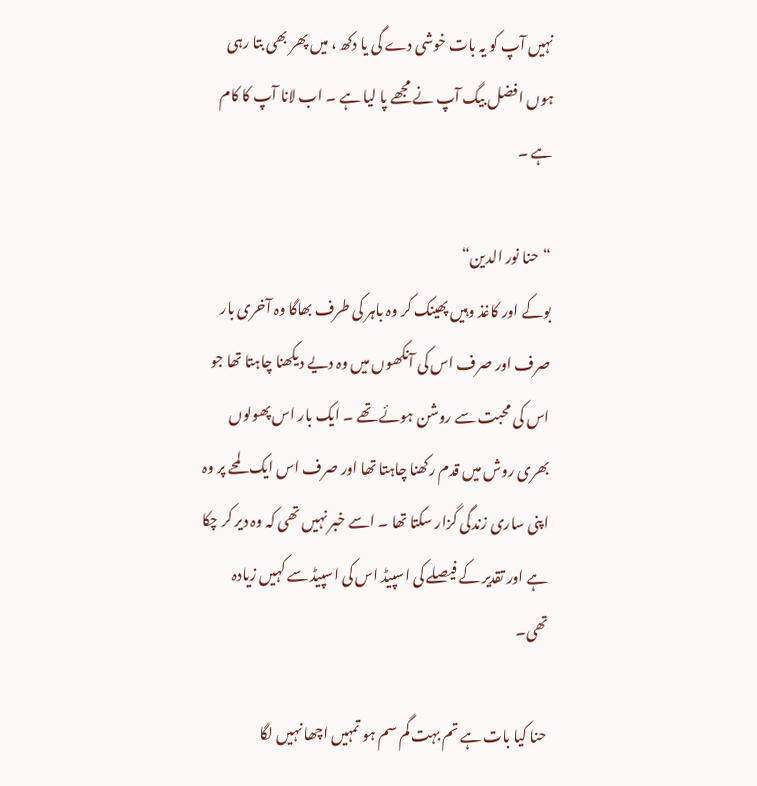نہیں آپ کو یہ بات خوشی دے گی یا دکھ ، میں پھر بھی بتا رہی ہوں افضل بیگ آپ نے مجھے پا لیا ہے ۔ اب لانا آپ کا کام ہے ۔

“حنا نور الدین“
بوکے اور کاغذ وہیں پھینک کر وہ باہر کی طرف بھاگا وہ آخری بار صرف اور صرف اس کی آنکھوں میں وہ دیے دیکھنا چاہتا تھا جو اس کی محبت سے روشن ہوئے تھے ۔ ایک بار اس پھولوں بھری روش میں قدم رکھنا چاہتا تھا اور صرف اس ایک لمحے پر وہ اپنی ساری زندگی گزار سکتا تھا ۔ اسے خبر نہیں تھی کہ وہ دیر کر چکا ہے اور تقدیر کے فیصلے کی اسپیڈ اس کی اسپیڈ سے کہیں زیادہ تھی۔

حنا کیا بات ہے تم بہت گم سم ہو تمہیں اچھا نہیں لگا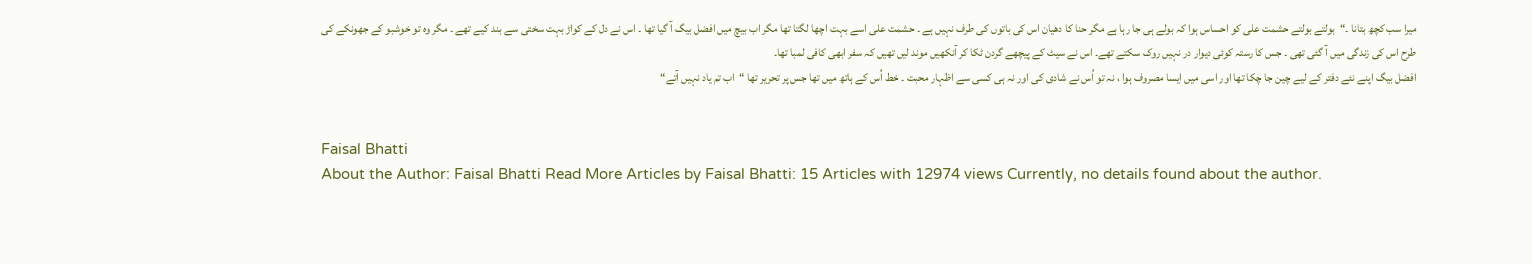میرا سب کچھ بتانا ۔“بولتے بولتے حشمت علی کو احساس ہوا کہ بولے ہی جا رہا ہے مگر حنا کا دھیان اس کی باتوں کی طرف نہیں ہے ۔ حشمت علی اسے بہت اچھا لگتا تھا مگر اب بیچ میں افضل بیگ آ گیا تھا ۔ اس نے دل کے کواڑ بہت سختی سے بند کیے تھے ۔ مگر وہ تو خوشبو کے جھونکے کی طرح اس کی زندگی میں آ گئی تھی ۔ جس کا رستہ کوئی دیوار در نہیں روک سکتے تھے۔ اس نے سیٹ کے پیچھے گردن ٹکا کر آنکھیں موند لیں تھیں کہ سفر ابھی کافی لمبا تھا۔
افضل بیگ اپنے نئے دفتر کے لیے چین جا چکا تھا اور اسی میں ایسا مصروف ہوا ، نہ تو اُس نے شادی کی اور نہ ہی کسی سے اظہار محبت ۔ خط اُس کے ہاتھ میں تھا جس پر تحریر تھا “اب تم یاد نہیں آتے“


Faisal Bhatti
About the Author: Faisal Bhatti Read More Articles by Faisal Bhatti: 15 Articles with 12974 views Currently, no details found about the author.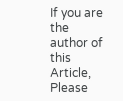If you are the author of this Article, Please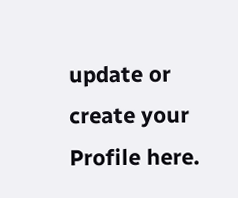update or create your Profile here.